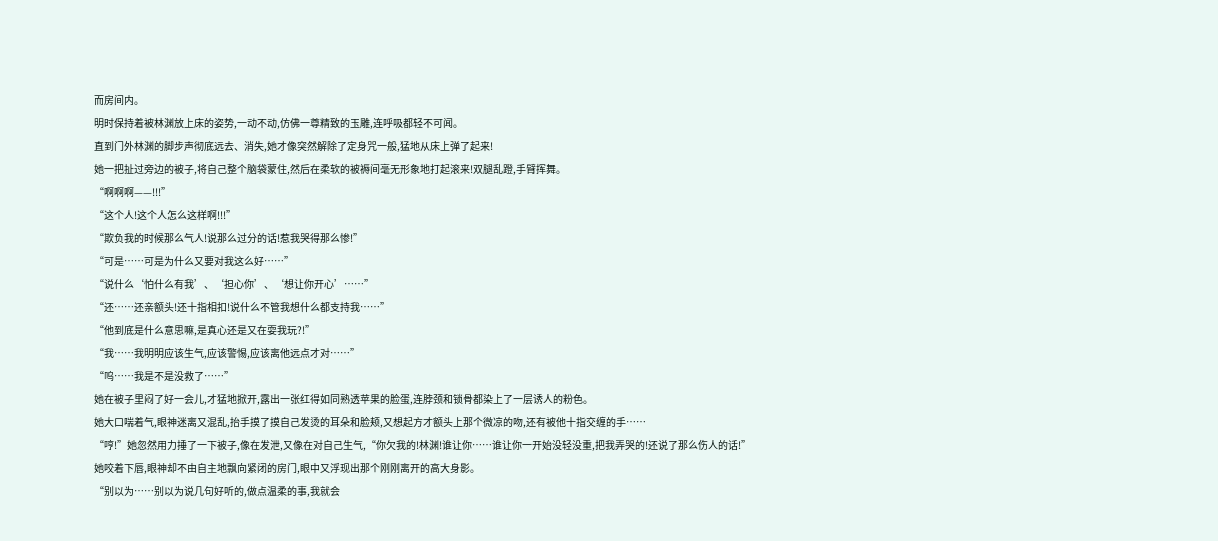而房间内。
明时保持着被林渊放上床的姿势,一动不动,仿佛一尊精致的玉雕,连呼吸都轻不可闻。
直到门外林渊的脚步声彻底远去、消失,她才像突然解除了定身咒一般,猛地从床上弹了起来!
她一把扯过旁边的被子,将自己整个脑袋蒙住,然后在柔软的被褥间毫无形象地打起滚来!双腿乱蹬,手臂挥舞。
“啊啊啊——!!!”
“这个人!这个人怎么这样啊!!!”
“欺负我的时候那么气人!说那么过分的话!惹我哭得那么惨!”
“可是……可是为什么又要对我这么好……”
“说什么‘怕什么有我’、‘担心你’、‘想让你开心’……”
“还……还亲额头!还十指相扣!说什么不管我想什么都支持我……”
“他到底是什么意思嘛,是真心还是又在耍我玩?!”
“我……我明明应该生气,应该警惕,应该离他远点才对……”
“呜……我是不是没救了……”
她在被子里闷了好一会儿,才猛地掀开,露出一张红得如同熟透苹果的脸蛋,连脖颈和锁骨都染上了一层诱人的粉色。
她大口喘着气,眼神迷离又混乱,抬手摸了摸自己发烫的耳朵和脸颊,又想起方才额头上那个微凉的吻,还有被他十指交缠的手……
“哼!”她忽然用力捶了一下被子,像在发泄,又像在对自己生气,“你欠我的!林渊!谁让你……谁让你一开始没轻没重,把我弄哭的!还说了那么伤人的话!”
她咬着下唇,眼神却不由自主地飘向紧闭的房门,眼中又浮现出那个刚刚离开的高大身影。
“别以为……别以为说几句好听的,做点温柔的事,我就会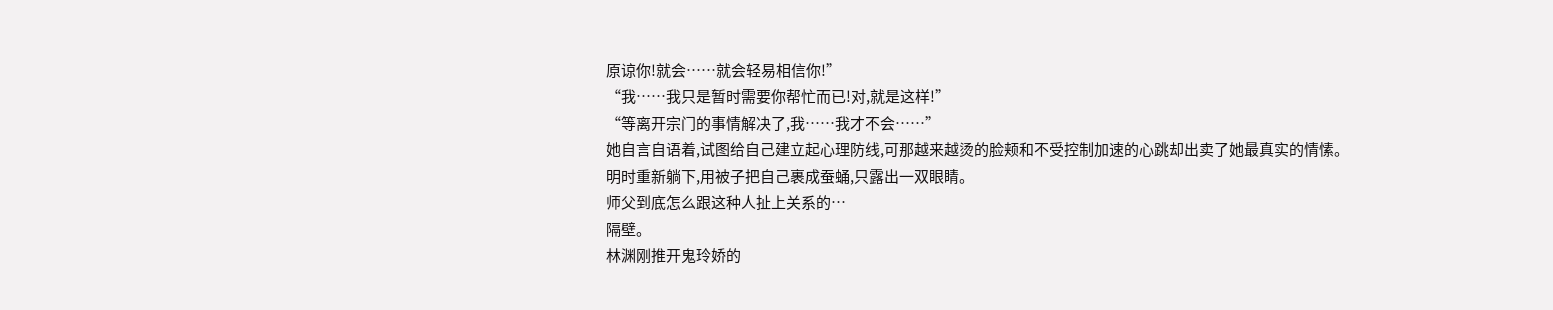原谅你!就会……就会轻易相信你!”
“我……我只是暂时需要你帮忙而已!对,就是这样!”
“等离开宗门的事情解决了,我……我才不会……”
她自言自语着,试图给自己建立起心理防线,可那越来越烫的脸颊和不受控制加速的心跳却出卖了她最真实的情愫。
明时重新躺下,用被子把自己裹成蚕蛹,只露出一双眼睛。
师父到底怎么跟这种人扯上关系的…
隔壁。
林渊刚推开鬼玲娇的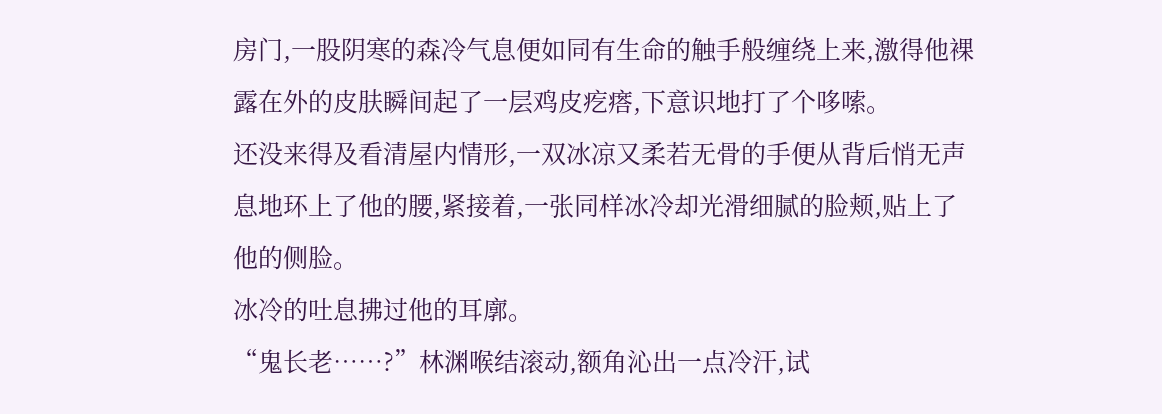房门,一股阴寒的森冷气息便如同有生命的触手般缠绕上来,激得他裸露在外的皮肤瞬间起了一层鸡皮疙瘩,下意识地打了个哆嗦。
还没来得及看清屋内情形,一双冰凉又柔若无骨的手便从背后悄无声息地环上了他的腰,紧接着,一张同样冰冷却光滑细腻的脸颊,贴上了他的侧脸。
冰冷的吐息拂过他的耳廓。
“鬼长老……?”林渊喉结滚动,额角沁出一点冷汗,试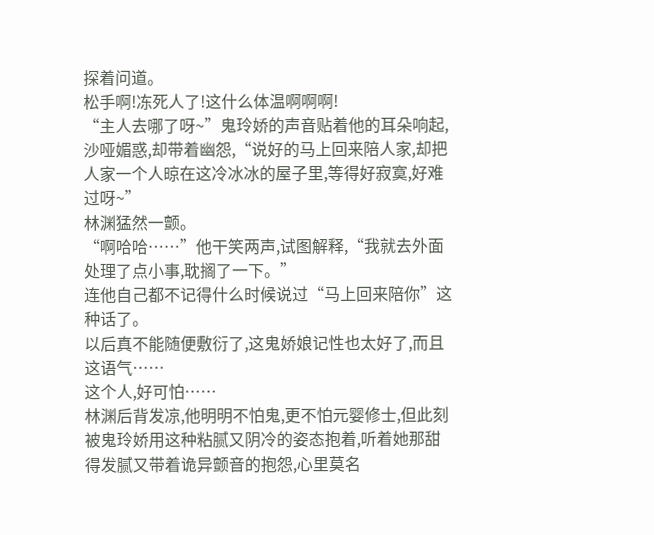探着问道。
松手啊!冻死人了!这什么体温啊啊啊!
“主人去哪了呀~”鬼玲娇的声音贴着他的耳朵响起,沙哑媚惑,却带着幽怨,“说好的马上回来陪人家,却把人家一个人晾在这冷冰冰的屋子里,等得好寂寞,好难过呀~”
林渊猛然一颤。
“啊哈哈……”他干笑两声,试图解释,“我就去外面处理了点小事,耽搁了一下。”
连他自己都不记得什么时候说过“马上回来陪你”这种话了。
以后真不能随便敷衍了,这鬼娇娘记性也太好了,而且这语气……
这个人,好可怕……
林渊后背发凉,他明明不怕鬼,更不怕元婴修士,但此刻被鬼玲娇用这种粘腻又阴冷的姿态抱着,听着她那甜得发腻又带着诡异颤音的抱怨,心里莫名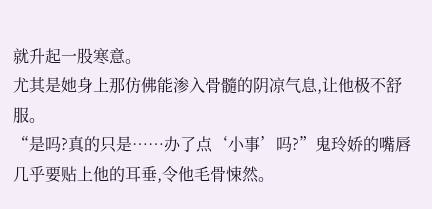就升起一股寒意。
尤其是她身上那仿佛能渗入骨髓的阴凉气息,让他极不舒服。
“是吗?真的只是……办了点‘小事’吗?”鬼玲娇的嘴唇几乎要贴上他的耳垂,令他毛骨悚然。